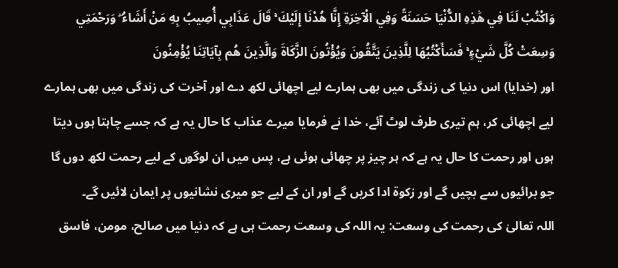وَاكْتُبْ لَنَا فِي هَٰذِهِ الدُّنْيَا حَسَنَةً وَفِي الْآخِرَةِ إِنَّا هُدْنَا إِلَيْكَ ۚ قَالَ عَذَابِي أُصِيبُ بِهِ مَنْ أَشَاءُ ۖ وَرَحْمَتِي وَسِعَتْ كُلَّ شَيْءٍ ۚ فَسَأَكْتُبُهَا لِلَّذِينَ يَتَّقُونَ وَيُؤْتُونَ الزَّكَاةَ وَالَّذِينَ هُم بِآيَاتِنَا يُؤْمِنُونَ
اور (خدایا) اس دنیا کی زندگی میں بھی ہمارے لیے اچھائی لکھ دے اور آخرت کی زندگی میں بھی ہمارے لیے اچھائی کر، ہم تیری طرف لوٹ آئے، خدا نے فرمایا میرے عذاب کا حال یہ ہے کہ جسے چاہتا ہوں دیتا ہوں اور رحمت کا حال یہ ہے کہ ہر چیز پر چھائی ہوئی ہے، پس میں ان لوگوں کے لیے رحمت لکھ دوں گا جو برائیوں سے بچیں گے اور زکوۃ ادا کریں گے اور ان کے لیے جو میری نشانیوں پر ایمان لائیں گے۔
اللہ تعالیٰ کی رحمت کی وسعت: یہ اللہ کی وسعت رحمت ہی ہے کہ دنیا میں صالح، مومن، فاسق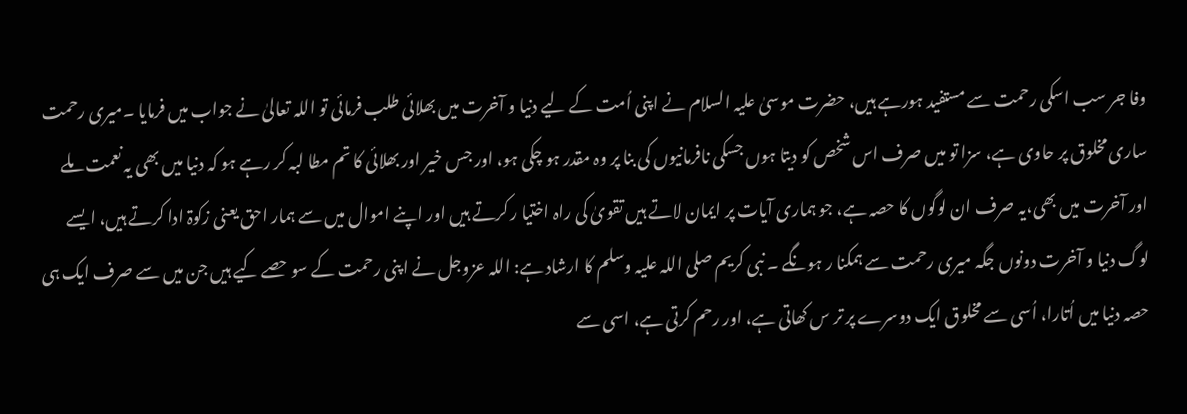وفا جر سب اسکی رحمت سے مستفید ہورہے ہیں، حضرت موسیٰ علیہ السلام نے اپنی اُمت کے لیے دنیا و آخرت میں بھلائی طلب فرمائی تو اللہ تعالیٰ نے جواب میں فرمایا ۔میری رحمت ساری مخلوق پر حاوی ہے، سزا تو میں صرف اس شخص کو دیتا ہوں جسکی نافرمانیوں کی بنا پر وہ مقدر ہو چکی ہو، اور جس خیر اور بھلائی کا تم مطا لبہ کر رہے ہو کہ دنیا میں بھی یہ نعمت ملے اور آخرت میں بھی،یہ صرف ان لوگوں کا حصہ ہے، جو ہماری آیات پر ایمان لاتے ہیں تقویٰ کی راہ اختیا ر کرتے ہیں اور اپنے اموال میں سے ہمار احق یعنی زکوۃ ادا کرتے ہیں، ایسے لوگ دنیا و آخرت دونوں جگہ میری رحمت سے ہمکنا ر ہونگے ۔ نبی کریم صلی اللہ علیہ وسلم کا ارشاد ہے: اللہ عزوجل نے اپنی رحمت کے سو حصے کیے ہیں جن میں سے صرف ایک ہی حصہ دنیا میں اُتارا، اُسی سے مخلوق ایک دوسرے پر تر س کھاتی ہے، اور رحم کرتی ہے، اسی سے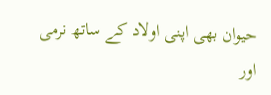حیوان بھی اپنی اولاد کے ساتھ نرمی اور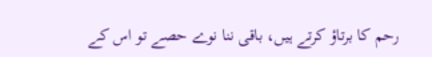رحم کا برتاؤ کرتے ہیں، باقی ننا نوے حصے تو اس کے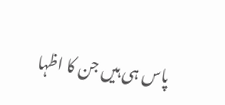پاس ہی ہیں جن کا اظہا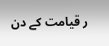ر قیامت کے دن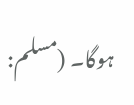ہوگا۔ (مسلم: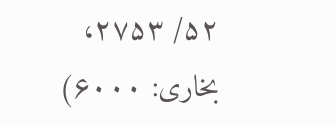۵۲/ ۲۷۵۳، بخاری: ۶۰۰۰)